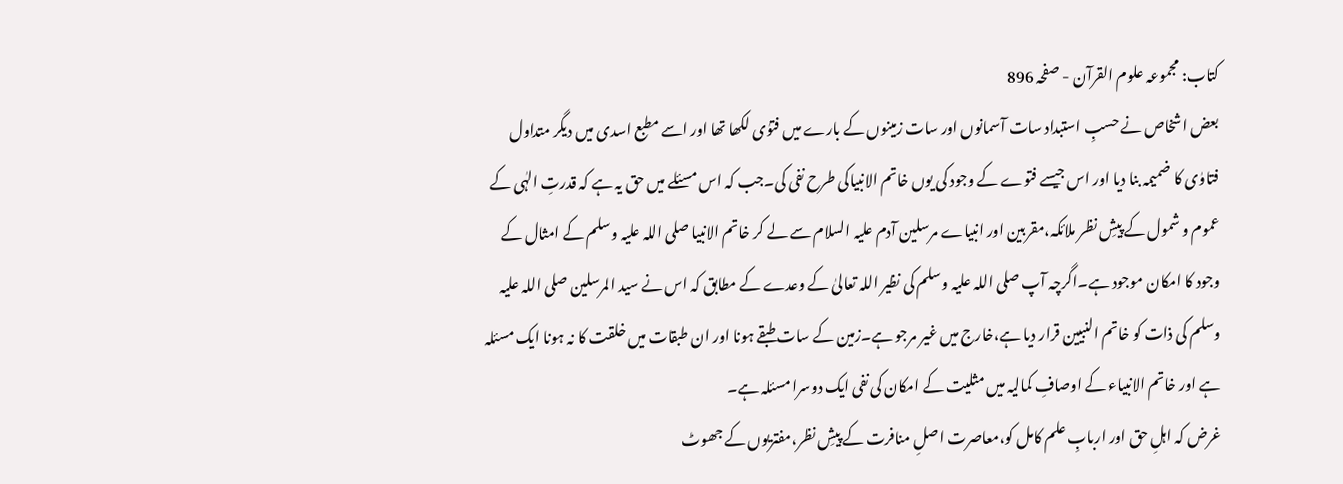کتاب: مجموعہ علوم القرآن - صفحہ 896
بعض اشخاص نے حسبِ استبداد سات آسمانوں اور سات زمینوں کے بارے میں فتوٰی لکھا تھا اور اسے مطبع اسدی میں دیگر متداول فتاوٰی کا ضمیمہ بنا دیا اور اس جیسے فتوے کے وجود کی یوں خاتم الانبیاکی طرح نفی کی۔جب کہ اس مسئلے میں حق یہ ہے کہ قدرتِ الہٰی کے عموم و شمول کے پیشِ نظر ملائکہ،مقربین اور انبیاے مرسلین آدم علیہ السلام سے لے کر خاتم الانبیا صلی اللہ علیہ وسلم کے امثال کے وجود کا امکان موجود ہے۔اگرچہ آپ صلی اللہ علیہ وسلم کی نظیر اللہ تعالیٰ کے وعدے کے مطابق کہ اس نے سید المرسلین صلی اللہ علیہ وسلم کی ذات کو خاتم النبیین قرار دیا ہے،خارج میں غیر مرجو ہے۔زمین کے سات طبقے ہونا اور ان طبقات میں خلقت کا نہ ہونا ایک مسئلہ ہے اور خاتم الانبیاء کے اوصافِ کمالیہ میں مثلیت کے امکان کی نفی ایک دوسرا مسئلہ ہے۔
غرض کہ اہلِ حق اور اربابِ علم کامل کو،معاصرت اصلِ منافرت کے پیشِ نظر،مفتریوں کے جھوٹ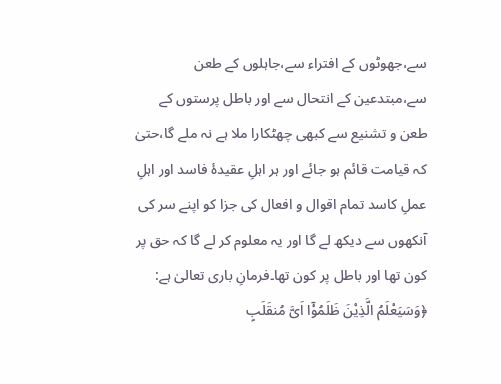سے،جھوٹوں کے افتراء سے،جاہلوں کے طعن سے،مبتدعین کے انتحال سے اور باطل پرستوں کے طعن و تشنیع سے کبھی چھٹکارا ملا ہے نہ ملے گا،حتیٰ کہ قیامت قائم ہو جائے اور ہر اہلِ عقیدۂ فاسد اور اہلِ عملِ کاسد تمام اقوال و افعال کی جزا کو اپنے سر کی آنکھوں سے دیکھ لے گا اور یہ معلوم کر لے گا کہ حق پر کون تھا اور باطل پر کون تھا۔فرمانِ باری تعالیٰ ہے:
﴿وَسَیَعْلَمُ الَّذِیْنَ ظَلَمُوْٓا اَیَّ مُنقَلَبٍ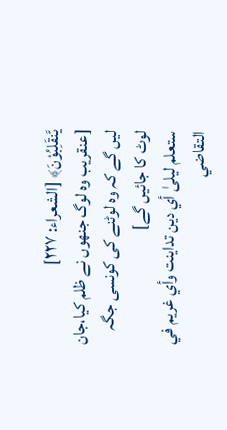یَّنقَلِبُوْنَ﴾ [الشعراء: ۲۲۷]
[عنقریب وہ لوگ جنھوں نے ظلم کیا،جان لیں گے کہ وہ لوٹنے کی کونسی جگہ لوٹ کا جائیں گے]
ستعلم لیلیٰ أي دین تداینت وأي غریم في التقاضي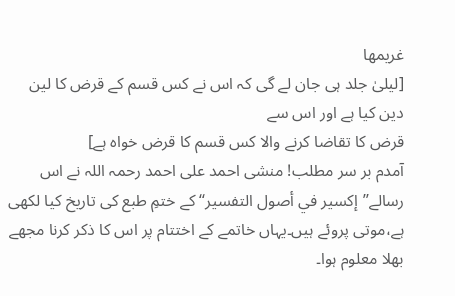غریمھا
[لیلیٰ جلد ہی جان لے گی کہ اس نے کس قسم کے قرض کا لین دین کیا ہے اور اس سے
قرض کا تقاضا کرنے والا کس قسم کا قرض خواہ ہے]
آمدم بر سر مطلب! منشی احمد علی احمد رحمہ اللہ نے اس رسالے’’إکسیر في أصول التفسیر‘‘ کے ختمِ طبع کی تاریخ کیا لکھی ہے،موتی پروئے ہیں۔یہاں خاتمے کے اختتام پر اس کا ذکر کرنا مجھے بھلا معلوم ہوا۔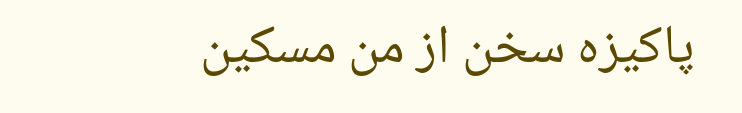پاکیزہ سخن از من مسکین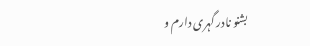بشنو نادر گہری دارم و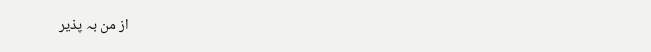از من بہ پذیر